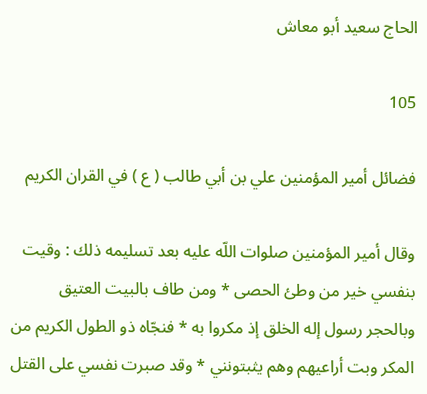الحاج سعيد أبو معاش

105

فضائل أمير المؤمنين علي بن أبي طالب ( ع ) في القران الكريم

وقال أمير المؤمنين صلوات اللّه عليه بعد تسليمه ذلك : وقيت بنفسي خير من وطئ الحصى * ومن طاف بالبيت العتيق وبالحجر رسول إله الخلق إذ مكروا به * فنجّاه ذو الطول الكريم من المكر وبت أراعيهم وهم يثبتونني * وقد صبرت نفسي على القتل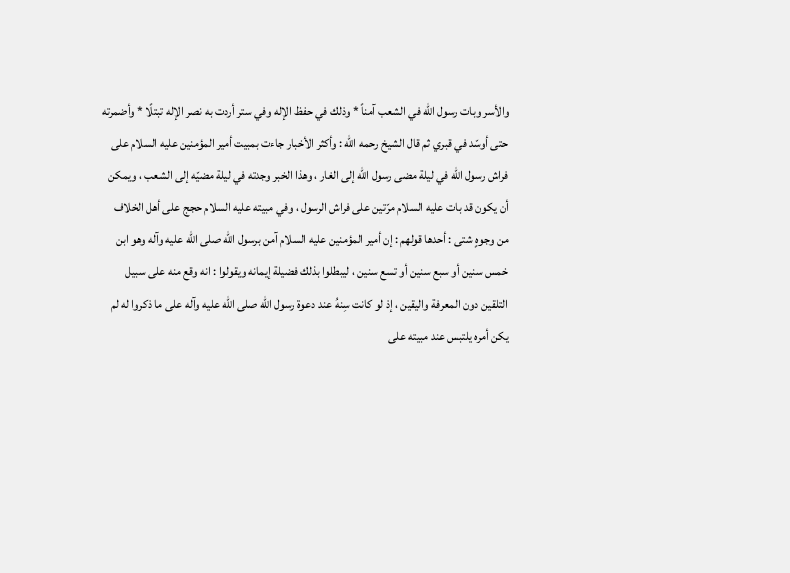والأسر وبات رسول اللّه في الشعب آمناً * وذلك في حفظ الإله وفي ستر أردت به نصر الإله تبتلًا * وأضمرته حتى أوسّد في قبري ثم قال الشيخ رحمه اللّه : وأكثر الأخبار جاءت بمبيت أمير المؤمنين عليه السلام على فراش رسول اللّه في ليلة مضى رسول اللّه إلى الغار ، وهذا الخبر وجدته في ليلة مضيّه إلى الشعب ، ويمكن أن يكون قد بات عليه السلام مرّتين على فراش الرسول ، وفي مبيته عليه السلام حجج على أهل الخلاف من وجوهٍ شتى : أحدها قولهم : إن أمير المؤمنين عليه السلام آمن برسول اللّه صلى الله عليه وآله وهو ابن خمس سنين أو سبع سنين أو تسع سنين ، ليبطلوا بذلك فضيلة إيمانه ويقولوا : انه وقع منه على سبيل التلقين دون المعرفة واليقين ، إذ لو كانت سِنهُ عند دعوة رسول اللّه صلى الله عليه وآله على ما ذكروا له لم يكن أمره يلتبس عند مبيته على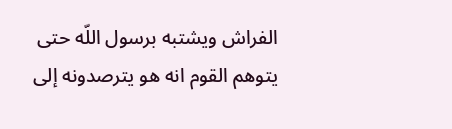الفراش ويشتبه برسول اللّه حتى يتوهم القوم انه هو يترصدونه إلى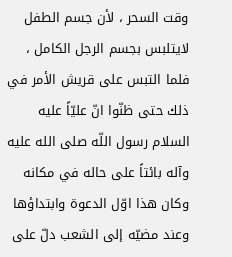وقت السحر ، لأن جسم الطفل لايتلبس بجسم الرجل الكامل ، فلما التبس على قريش الأمر في ذلك حتى ظنّوا انّ عليّاً عليه السلام رسول اللّه صلى الله عليه وآله بائتاً على حاله في مكانه وكان هذا اوّل الدعوة وابتداؤها وعند مضيّه إلى الشعب دلّ على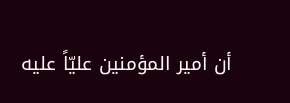أن أمير المؤمنين عليّاً عليه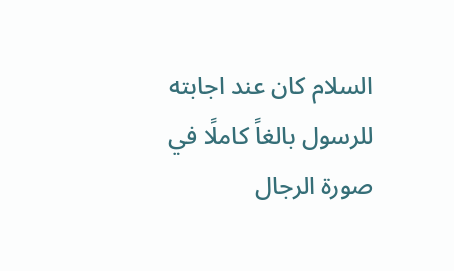السلام كان عند اجابته للرسول بالغاً كاملًا في صورة الرجال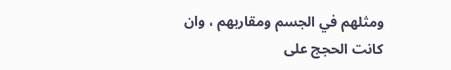ومثلهم في الجسم ومقاربهم ، وان كانت الحجج على